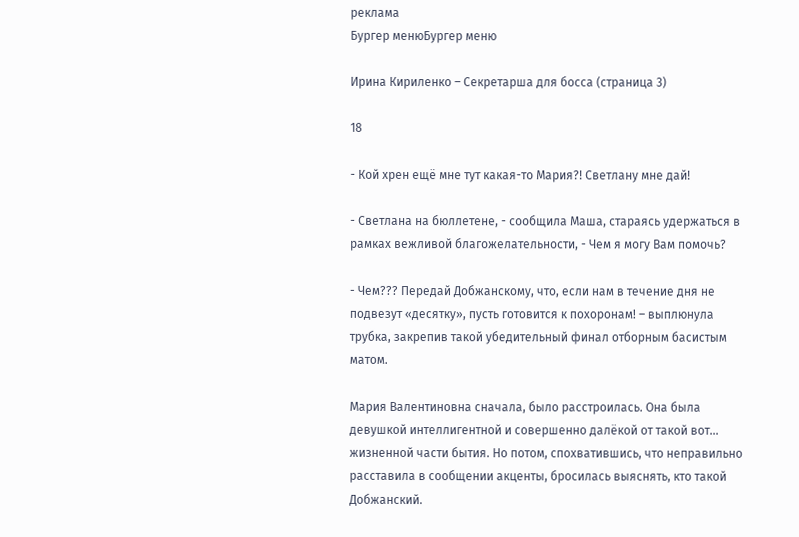реклама
Бургер менюБургер меню

Ирина Кириленко – Секретарша для босса (страница 3)

18

- Кой хрен ещё мне тут какая-то Мария?! Светлану мне дай!

- Светлана на бюллетене, - сообщила Маша, стараясь удержаться в рамках вежливой благожелательности, - Чем я могу Вам помочь?

- Чем??? Передай Добжанскому, что, если нам в течение дня не подвезут «десятку», пусть готовится к похоронам! – выплюнула трубка, закрепив такой убедительный финал отборным басистым матом.

Мария Валентиновна сначала, было расстроилась. Она была девушкой интеллигентной и совершенно далёкой от такой вот… жизненной части бытия. Но потом, спохватившись, что неправильно расставила в сообщении акценты, бросилась выяснять, кто такой Добжанский.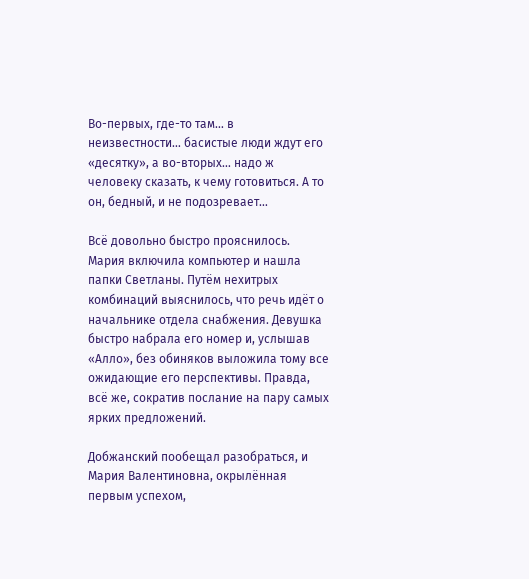Во-первых, где-то там… в неизвестности… басистые люди ждут его «десятку», а во-вторых… надо ж человеку сказать, к чему готовиться. А то он, бедный, и не подозревает…

Всё довольно быстро прояснилось. Мария включила компьютер и нашла папки Светланы. Путём нехитрых комбинаций выяснилось, что речь идёт о начальнике отдела снабжения. Девушка быстро набрала его номер и, услышав «Алло», без обиняков выложила тому все ожидающие его перспективы. Правда, всё же, сократив послание на пару самых ярких предложений.

Добжанский пообещал разобраться, и Мария Валентиновна, окрылённая первым успехом,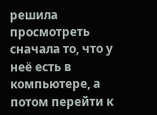решила просмотреть сначала то, что у неё есть в компьютере, а потом перейти к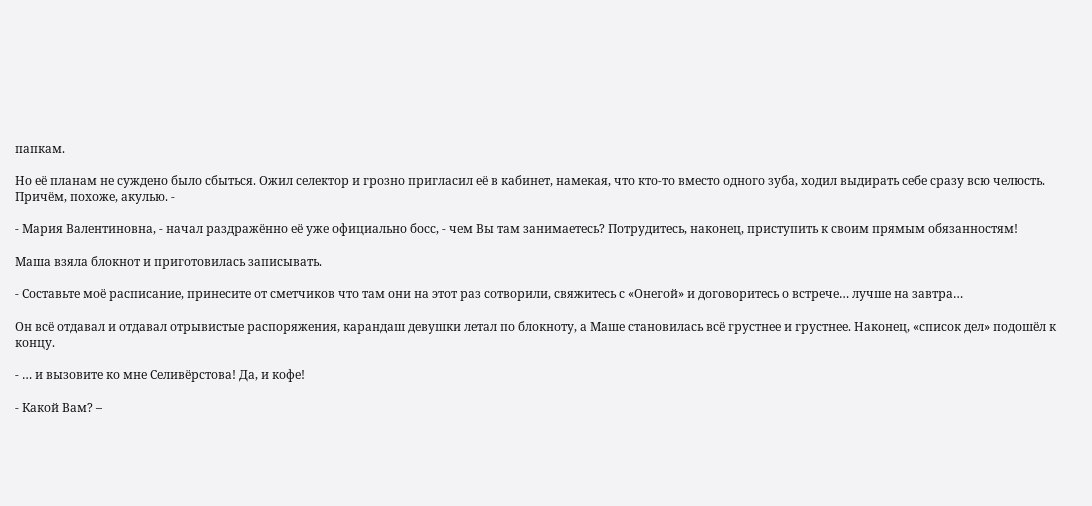папкам.

Но её планам не суждено было сбыться. Ожил селектор и грозно пригласил её в кабинет, намекая, что кто-то вместо одного зуба, ходил выдирать себе сразу всю челюсть. Причём, похоже, акулью. -

- Мария Валентиновна, - начал раздражённо её уже официально босс, - чем Вы там занимаетесь? Потрудитесь, наконец, приступить к своим прямым обязанностям!

Маша взяла блокнот и приготовилась записывать.

- Составьте моё расписание, принесите от сметчиков что там они на этот раз сотворили, свяжитесь с «Онегой» и договоритесь о встрече… лучше на завтра…

Он всё отдавал и отдавал отрывистые распоряжения, карандаш девушки летал по блокноту, а Маше становилась всё грустнее и грустнее. Наконец, «список дел» подошёл к концу.

- … и вызовите ко мне Селивёрстова! Да, и кофе!

- Какой Вам? –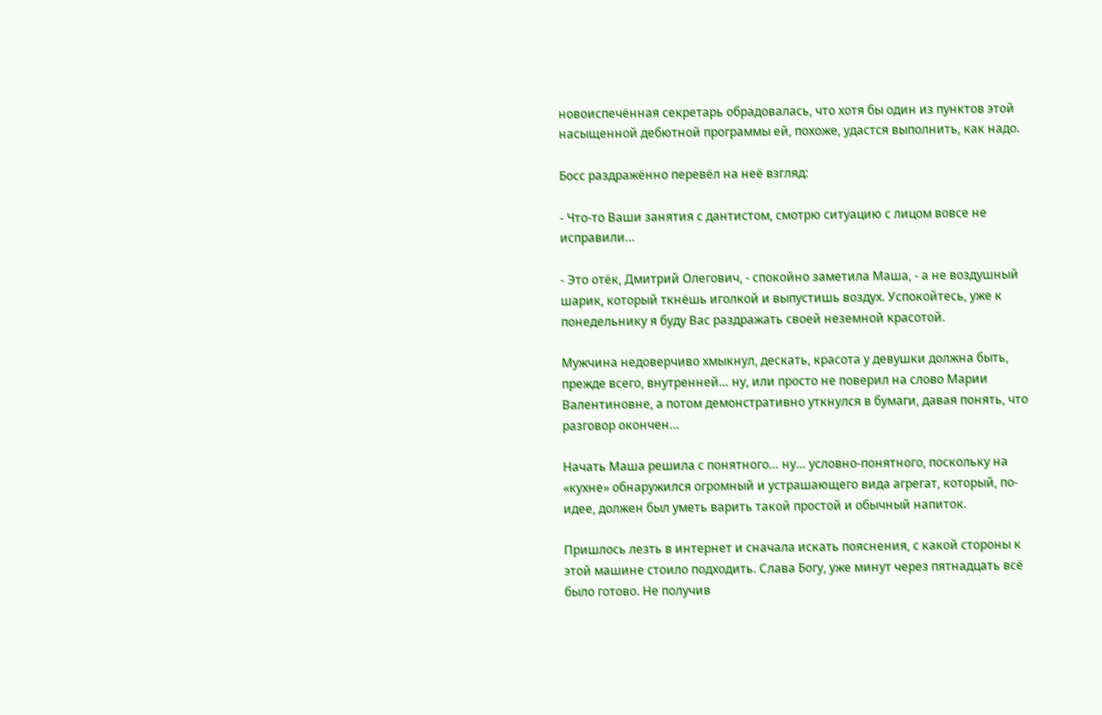новоиспечённая секретарь обрадовалась, что хотя бы один из пунктов этой насыщенной дебютной программы ей, похоже, удастся выполнить, как надо.

Босс раздражённо перевёл на неё взгляд:

- Что-то Ваши занятия с дантистом, смотрю ситуацию с лицом вовсе не исправили…

- Это отёк, Дмитрий Олегович, - спокойно заметила Маша, - а не воздушный шарик, который ткнёшь иголкой и выпустишь воздух. Успокойтесь, уже к понедельнику я буду Вас раздражать своей неземной красотой.

Мужчина недоверчиво хмыкнул, дескать, красота у девушки должна быть, прежде всего, внутренней… ну, или просто не поверил на слово Марии Валентиновне, а потом демонстративно уткнулся в бумаги, давая понять, что разговор окончен…

Начать Маша решила с понятного… ну… условно-понятного, поскольку на «кухне» обнаружился огромный и устрашающего вида агрегат, который, по-идее, должен был уметь варить такой простой и обычный напиток.

Пришлось лезть в интернет и сначала искать пояснения, с какой стороны к этой машине стоило подходить. Слава Богу, уже минут через пятнадцать всё было готово. Не получив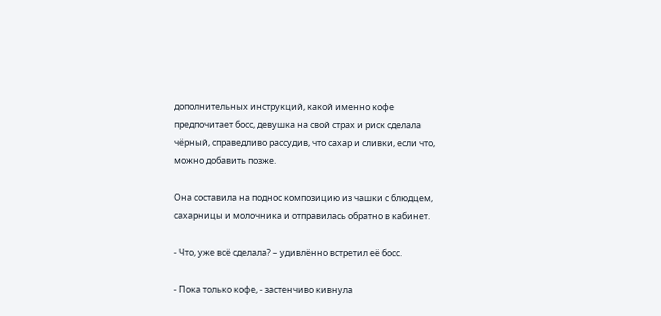дополнительных инструкций, какой именно кофе предпочитает босс, девушка на свой страх и риск сделала чёрный, справедливо рассудив, что сахар и сливки, если что, можно добавить позже.

Она составила на поднос композицию из чашки с блюдцем, сахарницы и молочника и отправилась обратно в кабинет.

- Что, уже всё сделала? – удивлённо встретил её босс.

- Пока только кофе, - застенчиво кивнула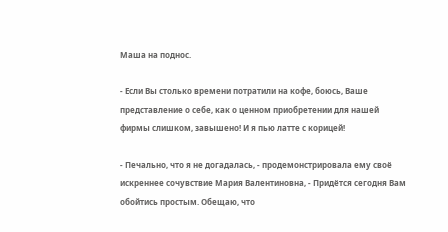Маша на поднос.

- Если Вы столько времени потратили на кофе, боюсь, Ваше представление о себе, как о ценном приобретении для нашей фирмы слишком, завышено! И я пью латте с корицей!

- Печально, что я не догадалась, - продемонстрировала ему своё искреннее сочувствие Мария Валентиновна, - Придётся сегодня Вам обойтись простым. Обещаю, что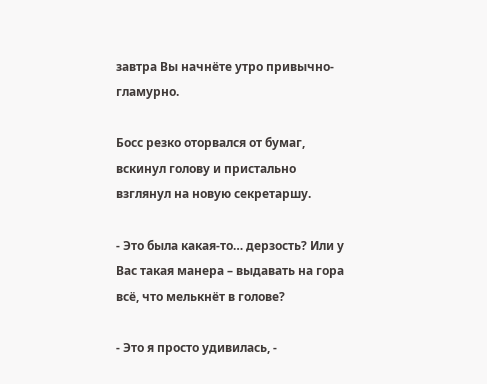завтра Вы начнёте утро привычно-гламурно.

Босс резко оторвался от бумаг, вскинул голову и пристально взглянул на новую секретаршу.

- Это была какая-то… дерзость? Или у Вас такая манера – выдавать на гора всё, что мелькнёт в голове?

- Это я просто удивилась, -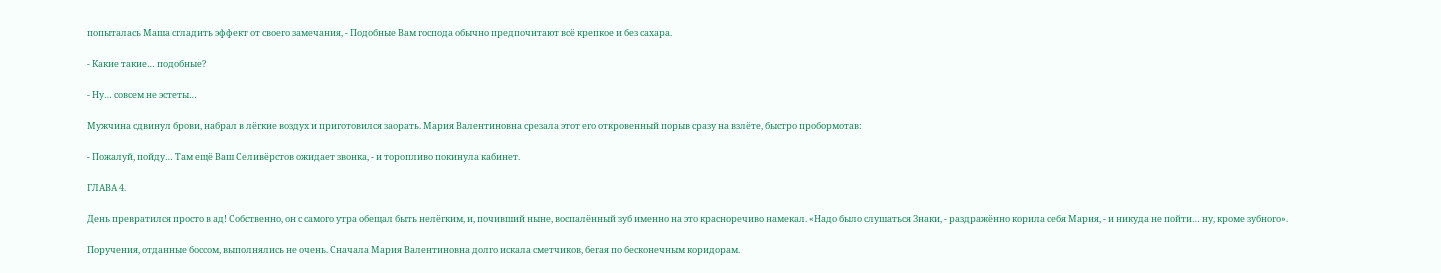попыталась Маша сгладить эффект от своего замечания, - Подобные Вам господа обычно предпочитают всё крепкое и без сахара.

- Какие такие… подобные?

- Ну… совсем не эстеты…

Мужчина сдвинул брови, набрал в лёгкие воздух и приготовился заорать. Мария Валентиновна срезала этот его откровенный порыв сразу на взлёте, быстро пробормотав:

- Пожалуй, пойду… Там ещё Ваш Селивёрстов ожидает звонка, - и торопливо покинула кабинет.

ГЛАВА 4.

День превратился просто в ад! Собственно, он с самого утра обещал быть нелёгким, и, почивший ныне, воспалённый зуб именно на это красноречиво намекал. «Надо было слушаться Знаки, - раздражённо корила себя Мария, - и никуда не пойти… ну, кроме зубного».

Поручения, отданные боссом, выполнялись не очень. Сначала Мария Валентиновна долго искала сметчиков, бегая по бесконечным коридорам.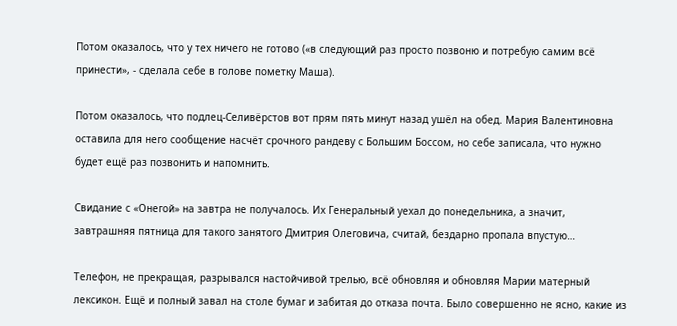Потом оказалось, что у тех ничего не готово («в следующий раз просто позвоню и потребую самим всё принести», - сделала себе в голове пометку Маша).

Потом оказалось, что подлец-Селивёрстов вот прям пять минут назад ушёл на обед. Мария Валентиновна оставила для него сообщение насчёт срочного рандеву с Большим Боссом, но себе записала, что нужно будет ещё раз позвонить и напомнить.

Свидание с «Онегой» на завтра не получалось. Их Генеральный уехал до понедельника, а значит, завтрашняя пятница для такого занятого Дмитрия Олеговича, считай, бездарно пропала впустую…

Телефон, не прекращая, разрывался настойчивой трелью, всё обновляя и обновляя Марии матерный лексикон. Ещё и полный завал на столе бумаг и забитая до отказа почта. Было совершенно не ясно, какие из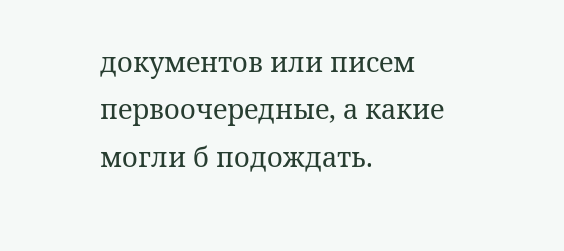документов или писем первоочередные, а какие могли б подождать.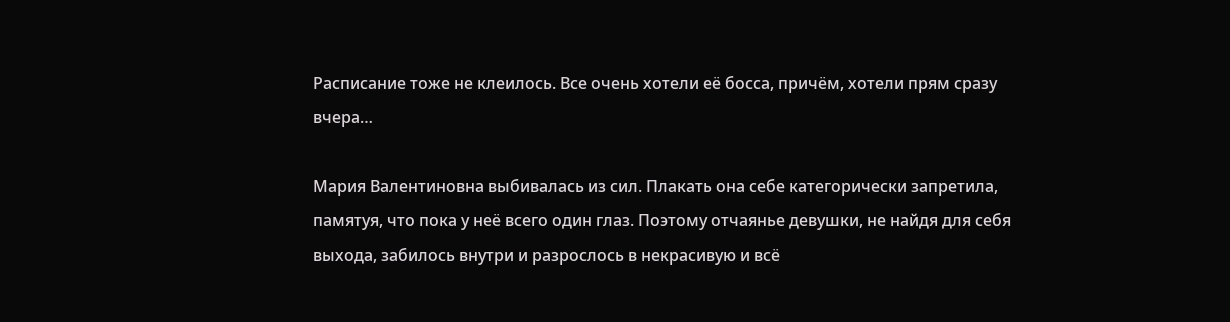Расписание тоже не клеилось. Все очень хотели её босса, причём, хотели прям сразу вчера…

Мария Валентиновна выбивалась из сил. Плакать она себе категорически запретила, памятуя, что пока у неё всего один глаз. Поэтому отчаянье девушки, не найдя для себя выхода, забилось внутри и разрослось в некрасивую и всё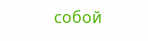собой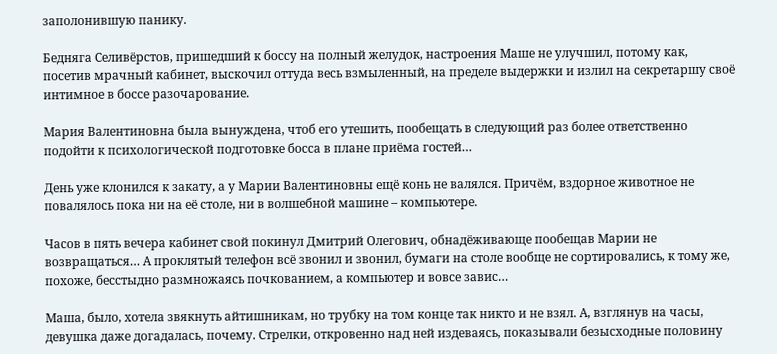заполонившую панику.

Бедняга Селивёрстов, пришедший к боссу на полный желудок, настроения Маше не улучшил, потому как, посетив мрачный кабинет, выскочил оттуда весь взмыленный, на пределе выдержки и излил на секретаршу своё интимное в боссе разочарование.

Мария Валентиновна была вынуждена, чтоб его утешить, пообещать в следующий раз более ответственно подойти к психологической подготовке босса в плане приёма гостей…

День уже клонился к закату, а у Марии Валентиновны ещё конь не валялся. Причём, вздорное животное не повалялось пока ни на её столе, ни в волшебной машине – компьютере.

Часов в пять вечера кабинет свой покинул Дмитрий Олегович, обнадёживающе пообещав Марии не возвращаться… А проклятый телефон всё звонил и звонил, бумаги на столе вообще не сортировались, к тому же, похоже, бесстыдно размножаясь почкованием, а компьютер и вовсе завис…

Маша, было, хотела звякнуть айтишникам, но трубку на том конце так никто и не взял. А, взглянув на часы, девушка даже догадалась, почему. Стрелки, откровенно над ней издеваясь, показывали безысходные половину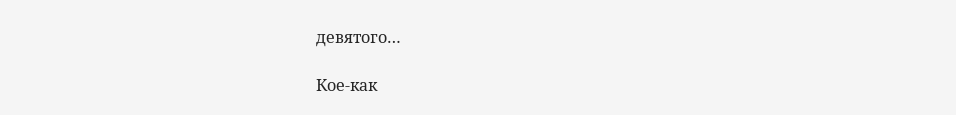девятого…

Кое-как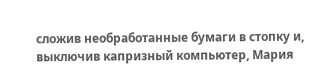сложив необработанные бумаги в стопку и, выключив капризный компьютер, Мария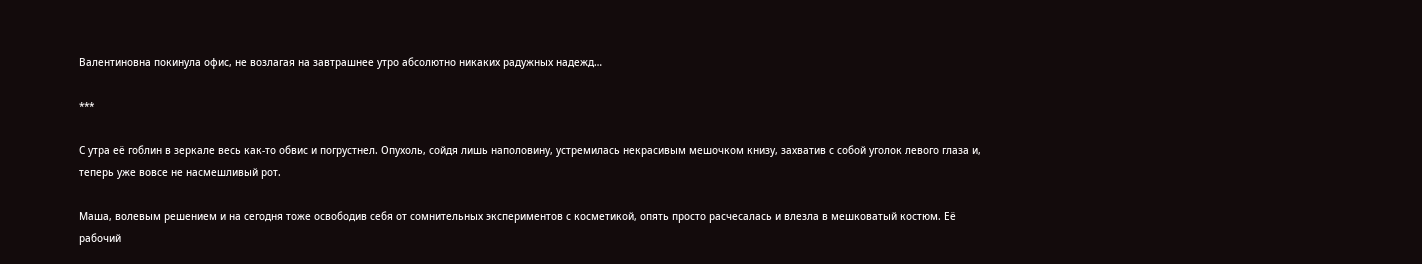Валентиновна покинула офис, не возлагая на завтрашнее утро абсолютно никаких радужных надежд…

***

С утра её гоблин в зеркале весь как-то обвис и погрустнел. Опухоль, сойдя лишь наполовину, устремилась некрасивым мешочком книзу, захватив с собой уголок левого глаза и, теперь уже вовсе не насмешливый рот.

Маша, волевым решением и на сегодня тоже освободив себя от сомнительных экспериментов с косметикой, опять просто расчесалась и влезла в мешковатый костюм. Её рабочий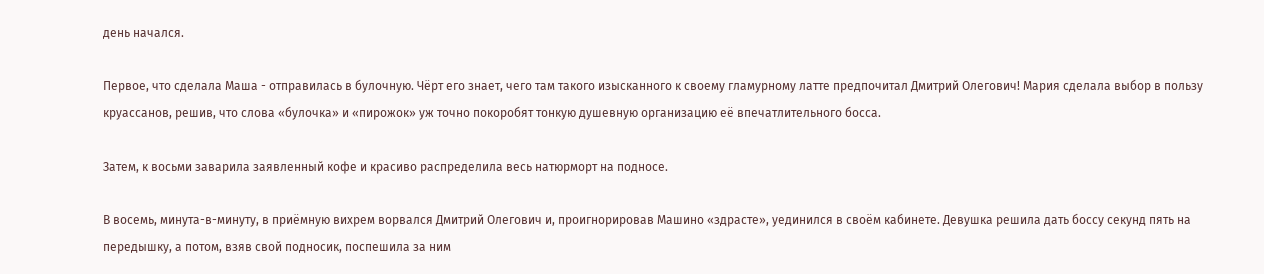день начался.

Первое, что сделала Маша - отправилась в булочную. Чёрт его знает, чего там такого изысканного к своему гламурному латте предпочитал Дмитрий Олегович! Мария сделала выбор в пользу круассанов, решив, что слова «булочка» и «пирожок» уж точно покоробят тонкую душевную организацию её впечатлительного босса.

Затем, к восьми заварила заявленный кофе и красиво распределила весь натюрморт на подносе.

В восемь, минута-в-минуту, в приёмную вихрем ворвался Дмитрий Олегович и, проигнорировав Машино «здрасте», уединился в своём кабинете. Девушка решила дать боссу секунд пять на передышку, а потом, взяв свой подносик, поспешила за ним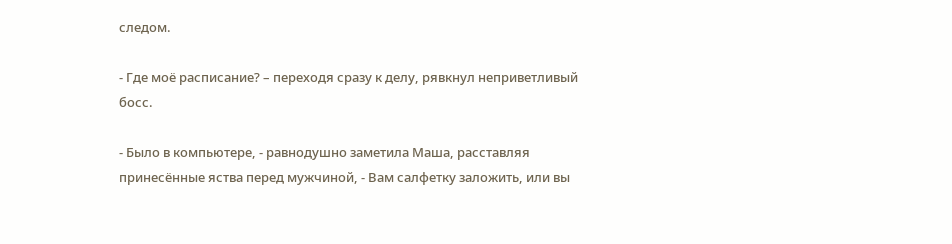следом.

- Где моё расписание? – переходя сразу к делу, рявкнул неприветливый босс.

- Было в компьютере, - равнодушно заметила Маша, расставляя принесённые яства перед мужчиной, - Вам салфетку заложить, или вы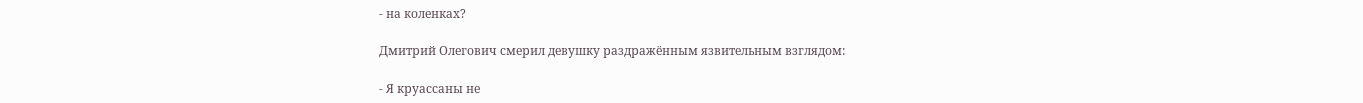- на коленках?

Дмитрий Олегович смерил девушку раздражённым язвительным взглядом:

- Я круассаны не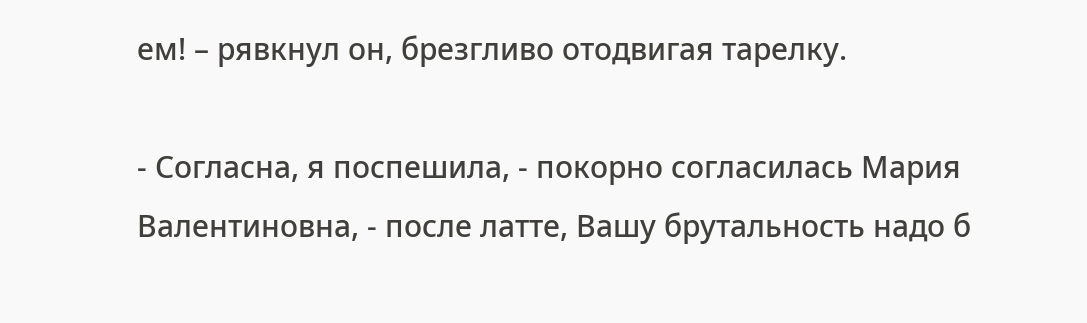ем! – рявкнул он, брезгливо отодвигая тарелку.

- Согласна, я поспешила, - покорно согласилась Мария Валентиновна, - после латте, Вашу брутальность надо б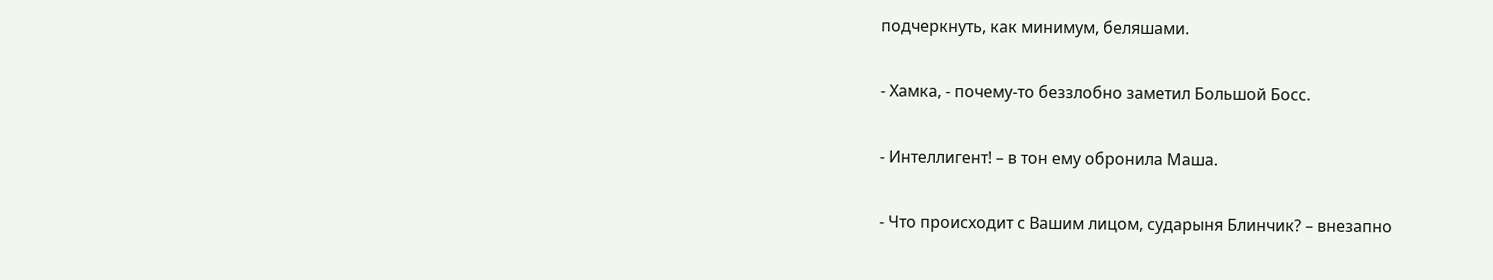подчеркнуть, как минимум, беляшами.

- Хамка, - почему-то беззлобно заметил Большой Босс.

- Интеллигент! – в тон ему обронила Маша.

- Что происходит с Вашим лицом, сударыня Блинчик? – внезапно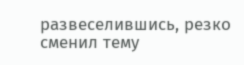развеселившись, резко сменил тему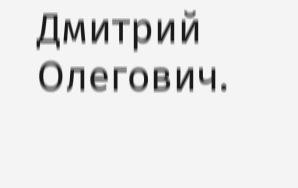Дмитрий Олегович.